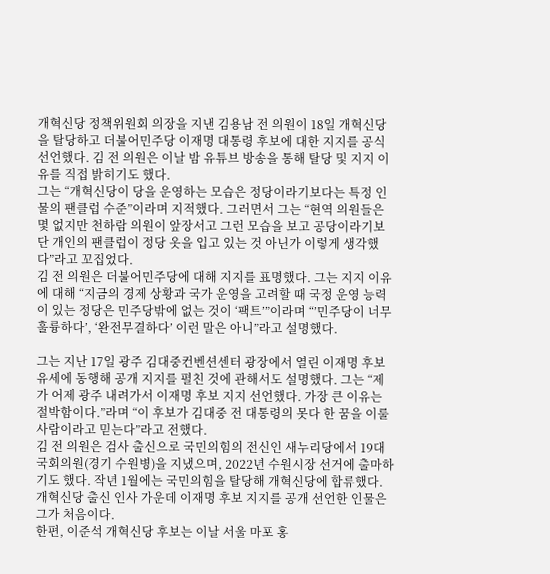개혁신당 정책위원회 의장을 지낸 김용남 전 의원이 18일 개혁신당을 탈당하고 더불어민주당 이재명 대통령 후보에 대한 지지를 공식 선언했다. 김 전 의원은 이날 밤 유튜브 방송을 통해 탈당 및 지지 이유를 직접 밝히기도 했다.
그는 “개혁신당이 당을 운영하는 모습은 정당이라기보다는 특정 인물의 팬클럽 수준”이라며 지적했다. 그러면서 그는 “현역 의원들은 몇 없지만 천하람 의원이 앞장서고 그런 모습을 보고 공당이라기보단 개인의 팬클럽이 정당 옷을 입고 있는 것 아닌가 이렇게 생각했다”라고 꼬집었다.
김 전 의원은 더불어민주당에 대해 지지를 표명했다. 그는 지지 이유에 대해 “지금의 경제 상황과 국가 운영을 고려할 때 국정 운영 능력이 있는 정당은 민주당밖에 없는 것이 ‘팩트’”이라며 “’민주당이 너무 훌륭하다’, ‘완전무결하다’ 이런 말은 아니”라고 설명했다.

그는 지난 17일 광주 김대중컨벤션센터 광장에서 열린 이재명 후보 유세에 동행해 공개 지지를 펼친 것에 관해서도 설명했다. 그는 “제가 어제 광주 내려가서 이재명 후보 지지 선언했다. 가장 큰 이유는 절박함이다.”라며 “이 후보가 김대중 전 대통령의 못다 한 꿈을 이룰 사람이라고 믿는다”라고 전했다.
김 전 의원은 검사 출신으로 국민의힘의 전신인 새누리당에서 19대 국회의원(경기 수원병)을 지냈으며, 2022년 수원시장 선거에 출마하기도 했다. 작년 1월에는 국민의힘을 탈당해 개혁신당에 합류했다. 개혁신당 출신 인사 가운데 이재명 후보 지지를 공개 선언한 인물은 그가 처음이다.
한편, 이준석 개혁신당 후보는 이날 서울 마포 홍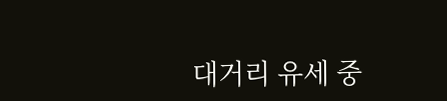대거리 유세 중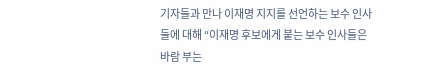기자들과 만나 이재명 지지를 선언하는 보수 인사들에 대해 “이재명 후보에게 붙는 보수 인사들은 바람 부는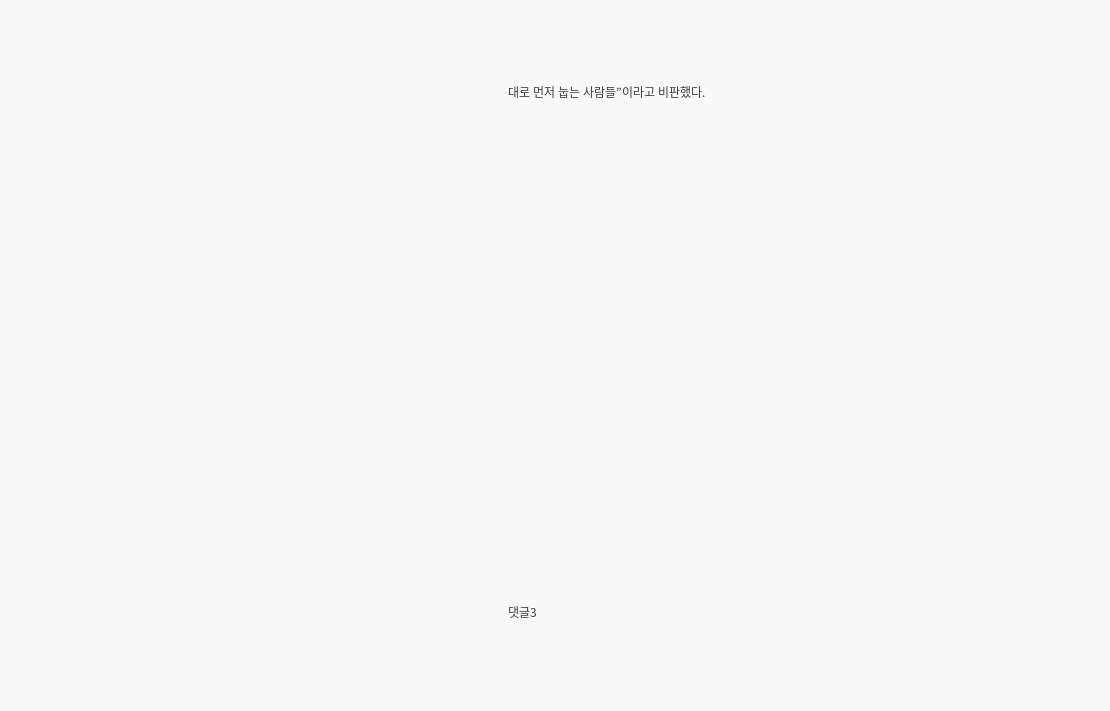대로 먼저 눕는 사람들”이라고 비판했다.




















댓글3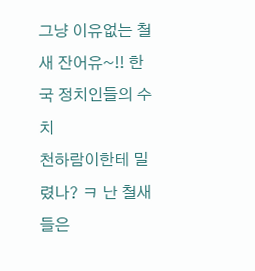그냥 이유없는 철새 잔어유~!! 한국 정치인들의 수치
천하람이한테 밀렸나? ㅋ 난 철새들은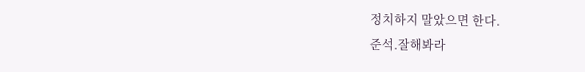정치하지 말았으면 한다.
준석.잘해봐라